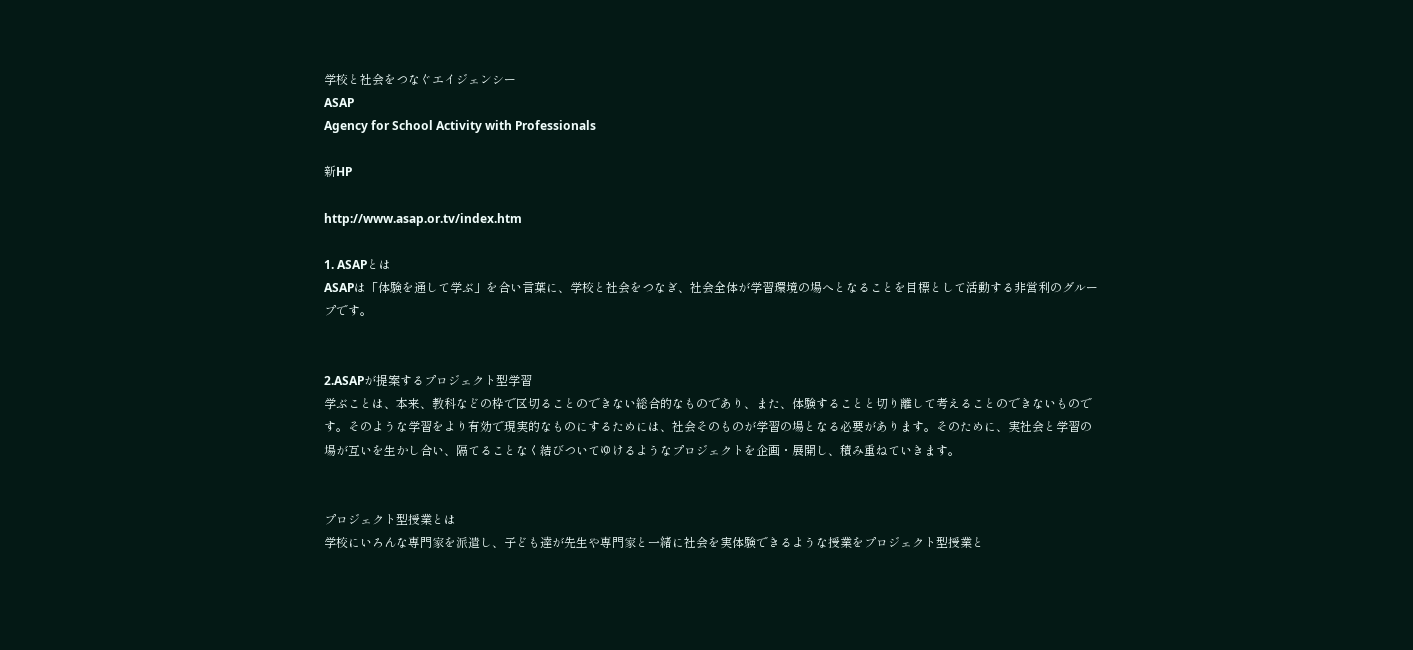学校と社会をつなぐエイジェンシー
ASAP
Agency for School Activity with Professionals

新HP

http://www.asap.or.tv/index.htm

1. ASAPとは
ASAPは「体験を通して学ぶ」を合い言葉に、学校と社会をつなぎ、社会全体が学習環境の場へとなることを目標として活動する非営利のグループです。


2.ASAPが提案するプロジェクト型学習
学ぶことは、本来、教科などの枠で区切ることのできない総合的なものであり、また、体験することと切り離して考えることのできないものです。そのような学習をより有効で現実的なものにするためには、社会そのものが学習の場となる必要があります。そのために、実社会と学習の場が互いを生かし合い、隔てることなく結びついてゆけるようなプロジェクトを企画・展開し、積み重ねていきます。


プロジェクト型授業とは
学校にいろんな専門家を派遣し、子ども達が先生や専門家と一緒に社会を実体験できるような授業をプロジェクト型授業と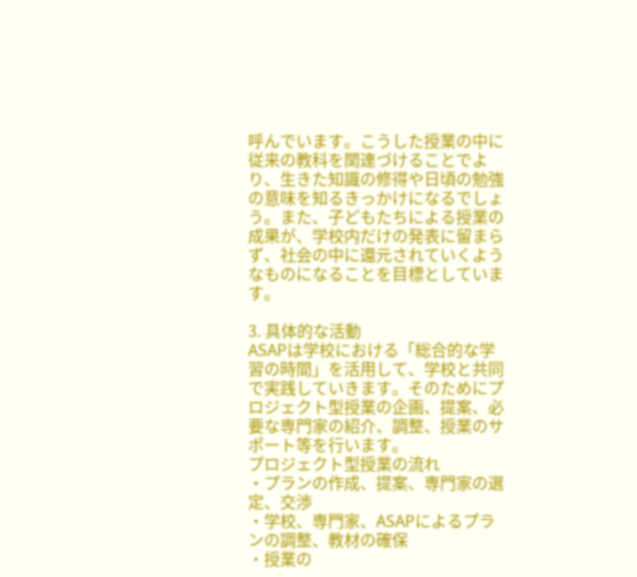呼んでいます。こうした授業の中に従来の教科を関連づけることでより、生きた知識の修得や日頃の勉強の意味を知るきっかけになるでしょう。また、子どもたちによる授業の成果が、学校内だけの発表に留まらず、社会の中に還元されていくようなものになることを目標としています。

3. 具体的な活動
ASAPは学校における「総合的な学習の時間」を活用して、学校と共同で実践していきます。そのためにプロジェクト型授業の企画、提案、必要な専門家の紹介、調整、授業のサポート等を行います。
プロジェクト型授業の流れ
・プランの作成、提案、専門家の選定、交渉
・学校、専門家、ASAPによるプランの調整、教材の確保
・授業の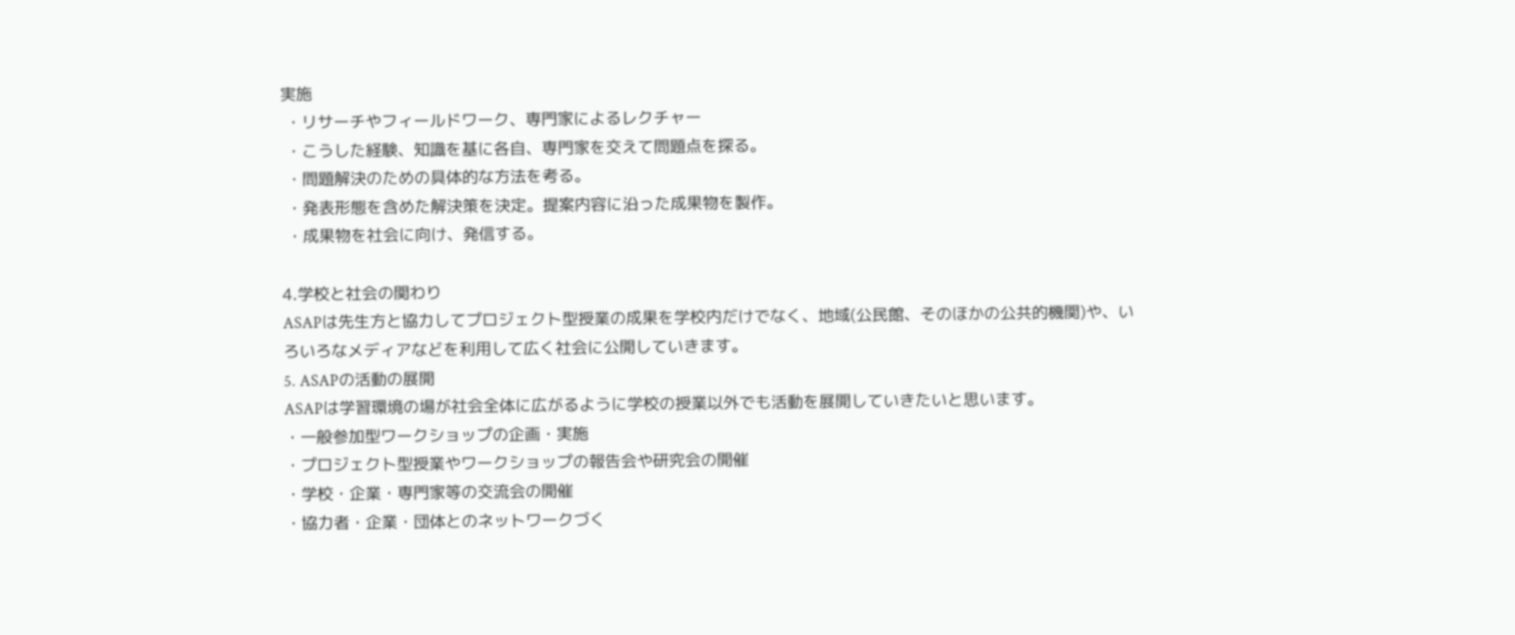実施
 ・リサーチやフィールドワーク、専門家によるレクチャー
 ・こうした経験、知識を基に各自、専門家を交えて問題点を探る。
 ・問題解決のための具体的な方法を考る。
 ・発表形態を含めた解決策を決定。提案内容に沿った成果物を製作。
 ・成果物を社会に向け、発信する。

4.学校と社会の関わり
ASAPは先生方と協力してプロジェクト型授業の成果を学校内だけでなく、地域(公民館、そのほかの公共的機関)や、いろいろなメディアなどを利用して広く社会に公開していきます。
5. ASAPの活動の展開
ASAPは学習環境の場が社会全体に広がるように学校の授業以外でも活動を展開していきたいと思います。
・一般参加型ワークショップの企画・実施
・プロジェクト型授業やワークショップの報告会や研究会の開催
・学校・企業・専門家等の交流会の開催
・協力者・企業・団体とのネットワークづく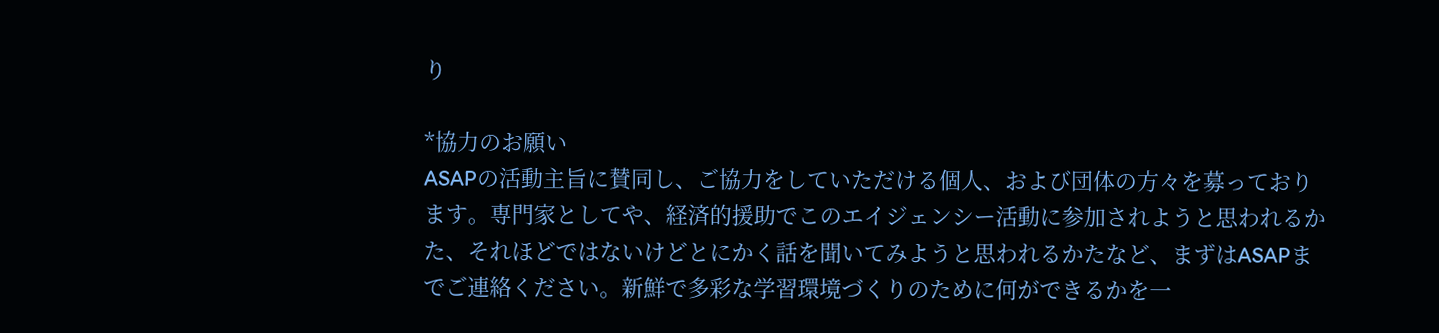り

*協力のお願い
ASAPの活動主旨に賛同し、ご協力をしていただける個人、および団体の方々を募っております。専門家としてや、経済的援助でこのエイジェンシー活動に参加されようと思われるかた、それほどではないけどとにかく話を聞いてみようと思われるかたなど、まずはASAPまでご連絡ください。新鮮で多彩な学習環境づくりのために何ができるかを一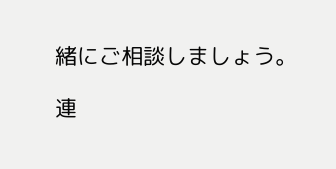緒にご相談しましょう。

連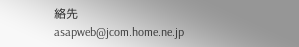絡先
asapweb@jcom.home.ne.jp